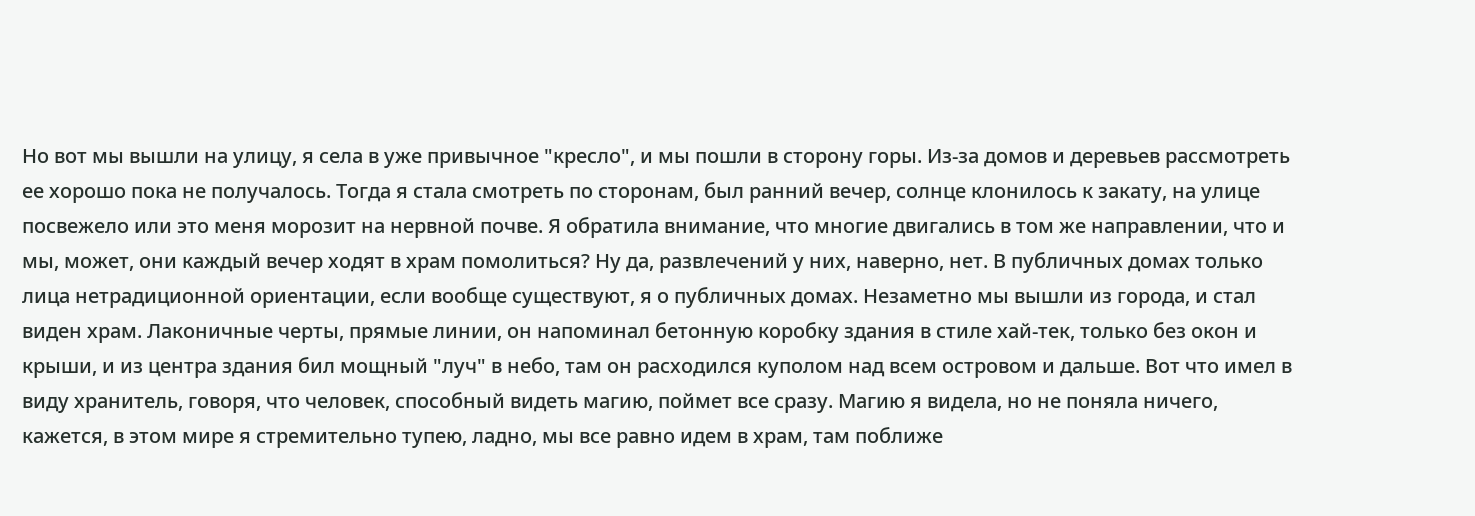Но вот мы вышли на улицу, я села в уже привычное "кресло", и мы пошли в сторону горы. Из-за домов и деревьев рассмотреть ее хорошо пока не получалось. Тогда я стала смотреть по сторонам, был ранний вечер, солнце клонилось к закату, на улице посвежело или это меня морозит на нервной почве. Я обратила внимание, что многие двигались в том же направлении, что и мы, может, они каждый вечер ходят в храм помолиться? Ну да, развлечений у них, наверно, нет. В публичных домах только лица нетрадиционной ориентации, если вообще существуют, я о публичных домах. Незаметно мы вышли из города, и стал виден храм. Лаконичные черты, прямые линии, он напоминал бетонную коробку здания в стиле хай-тек, только без окон и крыши, и из центра здания бил мощный "луч" в небо, там он расходился куполом над всем островом и дальше. Вот что имел в виду хранитель, говоря, что человек, способный видеть магию, поймет все сразу. Магию я видела, но не поняла ничего, кажется, в этом мире я стремительно тупею, ладно, мы все равно идем в храм, там поближе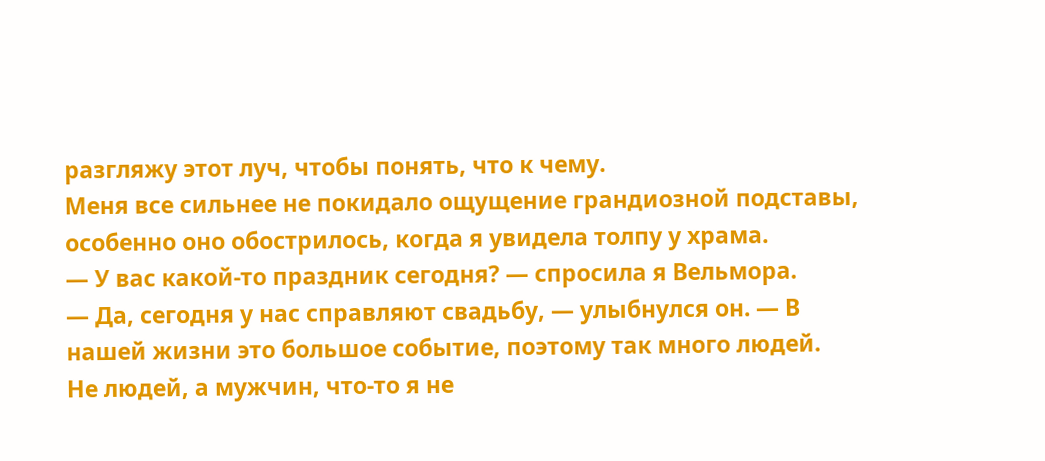разгляжу этот луч, чтобы понять, что к чему.
Меня все сильнее не покидало ощущение грандиозной подставы, особенно оно обострилось, когда я увидела толпу у храма.
— У вас какой-то праздник сегодня? — спросила я Вельмора.
— Да, сегодня у нас справляют свадьбу, — улыбнулся он. — В нашей жизни это большое событие, поэтому так много людей.
Не людей, а мужчин, что-то я не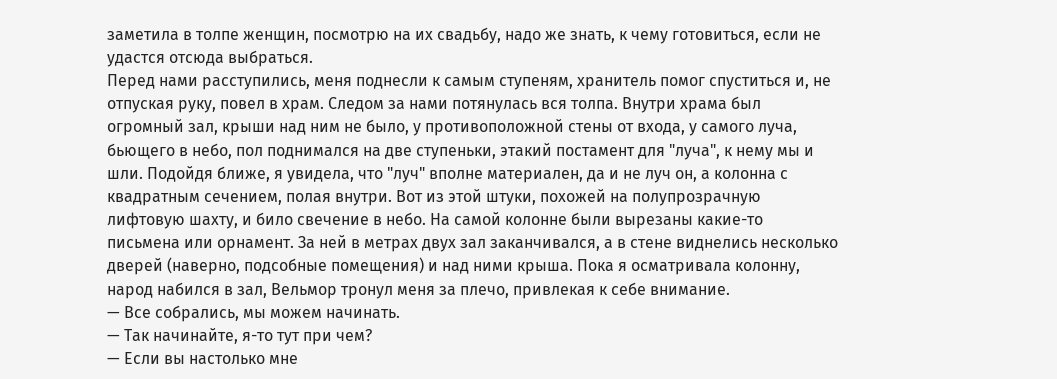заметила в толпе женщин, посмотрю на их свадьбу, надо же знать, к чему готовиться, если не удастся отсюда выбраться.
Перед нами расступились, меня поднесли к самым ступеням, хранитель помог спуститься и, не отпуская руку, повел в храм. Следом за нами потянулась вся толпа. Внутри храма был огромный зал, крыши над ним не было, у противоположной стены от входа, у самого луча, бьющего в небо, пол поднимался на две ступеньки, этакий постамент для "луча", к нему мы и шли. Подойдя ближе, я увидела, что "луч" вполне материален, да и не луч он, а колонна с квадратным сечением, полая внутри. Вот из этой штуки, похожей на полупрозрачную лифтовую шахту, и било свечение в небо. На самой колонне были вырезаны какие-то письмена или орнамент. За ней в метрах двух зал заканчивался, а в стене виднелись несколько дверей (наверно, подсобные помещения) и над ними крыша. Пока я осматривала колонну, народ набился в зал, Вельмор тронул меня за плечо, привлекая к себе внимание.
— Все собрались, мы можем начинать.
— Так начинайте, я-то тут при чем?
— Если вы настолько мне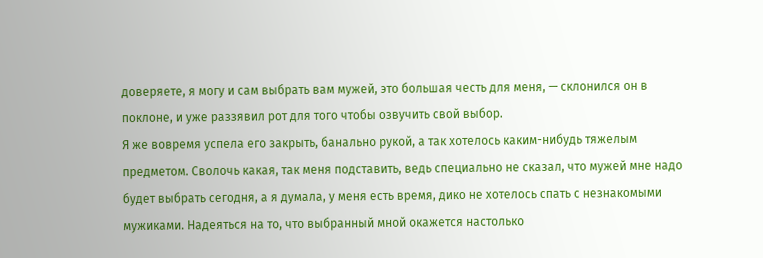доверяете, я могу и сам выбрать вам мужей, это большая честь для меня, — склонился он в поклоне, и уже раззявил рот для того чтобы озвучить свой выбор.
Я же вовремя успела его закрыть, банально рукой, а так хотелось каким-нибудь тяжелым предметом. Сволочь какая, так меня подставить, ведь специально не сказал, что мужей мне надо будет выбрать сегодня, а я думала, у меня есть время, дико не хотелось спать с незнакомыми мужиками. Надеяться на то, что выбранный мной окажется настолько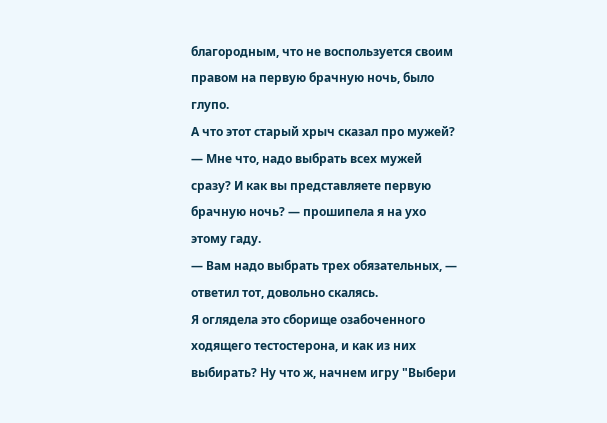благородным, что не воспользуется своим правом на первую брачную ночь, было глупо.
А что этот старый хрыч сказал про мужей?
— Мне что, надо выбрать всех мужей сразу? И как вы представляете первую брачную ночь? — прошипела я на ухо этому гаду.
— Вам надо выбрать трех обязательных, — ответил тот, довольно скалясь.
Я оглядела это сборище озабоченного ходящего тестостерона, и как из них выбирать? Ну что ж, начнем игру "Выбери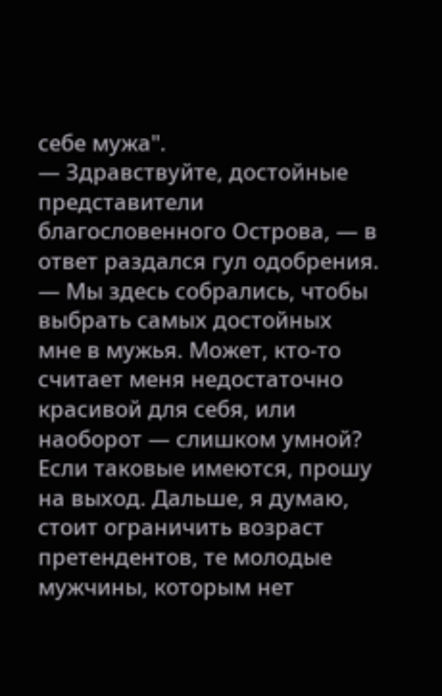себе мужа".
— Здравствуйте, достойные представители благословенного Острова, — в ответ раздался гул одобрения. — Мы здесь собрались, чтобы выбрать самых достойных мне в мужья. Может, кто-то считает меня недостаточно красивой для себя, или наоборот — слишком умной? Если таковые имеются, прошу на выход. Дальше, я думаю, стоит ограничить возраст претендентов, те молодые мужчины, которым нет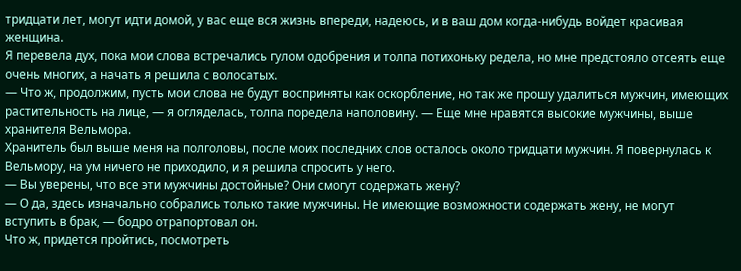тридцати лет, могут идти домой, у вас еще вся жизнь впереди, надеюсь, и в ваш дом когда-нибудь войдет красивая женщина.
Я перевела дух, пока мои слова встречались гулом одобрения и толпа потихоньку редела, но мне предстояло отсеять еще очень многих, а начать я решила с волосатых.
— Что ж, продолжим, пусть мои слова не будут восприняты как оскорбление, но так же прошу удалиться мужчин, имеющих растительность на лице, — я огляделась, толпа поредела наполовину. — Еще мне нравятся высокие мужчины, выше хранителя Вельмора.
Хранитель был выше меня на полголовы, после моих последних слов осталось около тридцати мужчин. Я повернулась к Вельмору, на ум ничего не приходило, и я решила спросить у него.
— Вы уверены, что все эти мужчины достойные? Они смогут содержать жену?
— О да, здесь изначально собрались только такие мужчины. Не имеющие возможности содержать жену, не могут вступить в брак, — бодро отрапортовал он.
Что ж, придется пройтись, посмотреть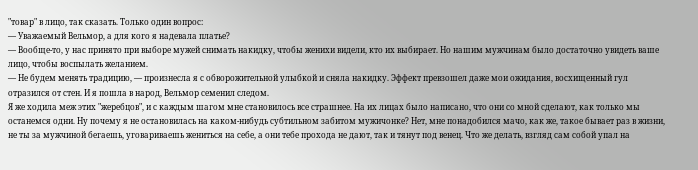"товар" в лицо, так сказать. Только один вопрос:
— Уважаемый Вельмор, а для кого я надевала платье?
— Вообще-то, у нас принято при выборе мужей снимать накидку, чтобы женихи видели, кто их выбирает. Но нашим мужчинам было достаточно увидеть ваше лицо, чтобы воспылать желанием.
— Не будем менять традицию, — произнесла я с обворожительной улыбкой и сняла накидку. Эффект превзошел даже мои ожидания, восхищенный гул отразился от стен. И я пошла в народ, Вельмор семенил следом.
Я же ходила меж этих "жеребцов", и с каждым шагом мне становилось все страшнее. На их лицах было написано, что они со мной сделают, как только мы останемся одни. Ну почему я не остановилась на каком-нибудь субтильном забитом мужичонке? Нет, мне понадобился мачо, как же, такое бывает раз в жизни, не ты за мужчиной бегаешь, уговариваешь жениться на себе, а они тебе прохода не дают, так и тянут под венец. Что же делать, взгляд сам собой упал на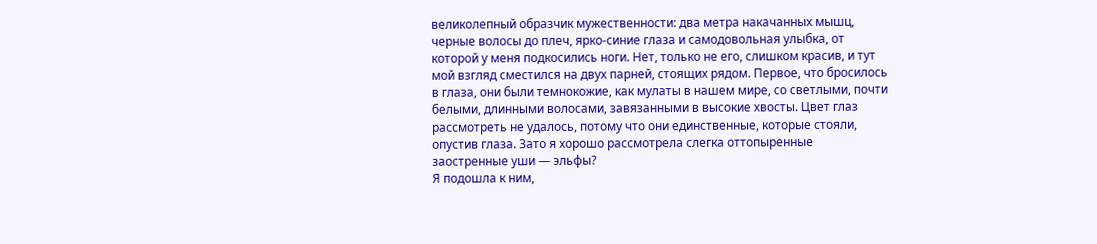великолепный образчик мужественности: два метра накачанных мышц, черные волосы до плеч, ярко-синие глаза и самодовольная улыбка, от которой у меня подкосились ноги. Нет, только не его, слишком красив, и тут мой взгляд сместился на двух парней, стоящих рядом. Первое, что бросилось в глаза, они были темнокожие, как мулаты в нашем мире, со светлыми, почти белыми, длинными волосами, завязанными в высокие хвосты. Цвет глаз рассмотреть не удалось, потому что они единственные, которые стояли, опустив глаза. Зато я хорошо рассмотрела слегка оттопыренные заостренные уши — эльфы?
Я подошла к ним,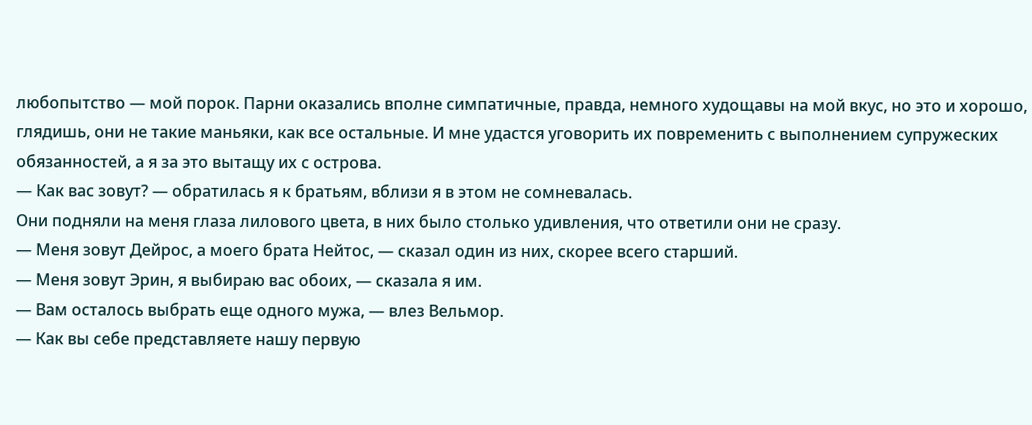любопытство — мой порок. Парни оказались вполне симпатичные, правда, немного худощавы на мой вкус, но это и хорошо, глядишь, они не такие маньяки, как все остальные. И мне удастся уговорить их повременить с выполнением супружеских обязанностей, а я за это вытащу их с острова.
— Как вас зовут? — обратилась я к братьям, вблизи я в этом не сомневалась.
Они подняли на меня глаза лилового цвета, в них было столько удивления, что ответили они не сразу.
— Меня зовут Дейрос, а моего брата Нейтос, — сказал один из них, скорее всего старший.
— Меня зовут Эрин, я выбираю вас обоих, — сказала я им.
— Вам осталось выбрать еще одного мужа, — влез Вельмор.
— Как вы себе представляете нашу первую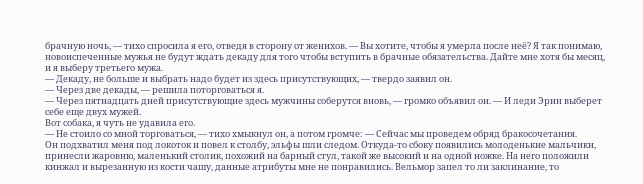брачную ночь, — тихо спросила я его, отведя в сторону от женихов. — Вы хотите, чтобы я умерла после неё? Я так понимаю, новоиспеченные мужья не будут ждать декаду для того чтобы вступить в брачные обязательства. Дайте мне хотя бы месяц, и я выберу третьего мужа.
— Декаду, не больше и выбрать надо будет из здесь присутствующих, — твердо заявил он.
— Через две декады, — решила поторговаться я.
— Через пятнадцать дней присутствующие здесь мужчины соберутся вновь, — громко объявил он. — И леди Эрин выберет себе еще двух мужей.
Вот собака, я чуть не удавила его.
— Не стоило со мной торговаться, — тихо хмыкнул он, а потом громче: — Сейчас мы проведем обряд бракосочетания.
Он подхватил меня под локоток и повел к столбу, эльфы шли следом. Откуда-то сбоку появились молоденькие мальчики, принесли жаровню, маленький столик, похожий на барный стул, такой же высокий и на одной ножке. На него положили кинжал и вырезанную из кости чашу, данные атрибуты мне не понравились. Вельмор запел то ли заклинание, то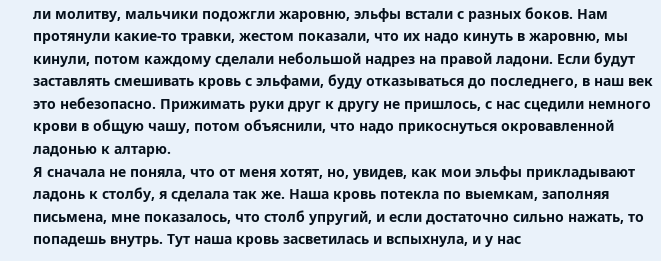ли молитву, мальчики подожгли жаровню, эльфы встали с разных боков. Нам протянули какие-то травки, жестом показали, что их надо кинуть в жаровню, мы кинули, потом каждому сделали небольшой надрез на правой ладони. Если будут заставлять смешивать кровь с эльфами, буду отказываться до последнего, в наш век это небезопасно. Прижимать руки друг к другу не пришлось, с нас сцедили немного крови в общую чашу, потом объяснили, что надо прикоснуться окровавленной ладонью к алтарю.
Я сначала не поняла, что от меня хотят, но, увидев, как мои эльфы прикладывают ладонь к столбу, я сделала так же. Наша кровь потекла по выемкам, заполняя письмена, мне показалось, что столб упругий, и если достаточно сильно нажать, то попадешь внутрь. Тут наша кровь засветилась и вспыхнула, и у нас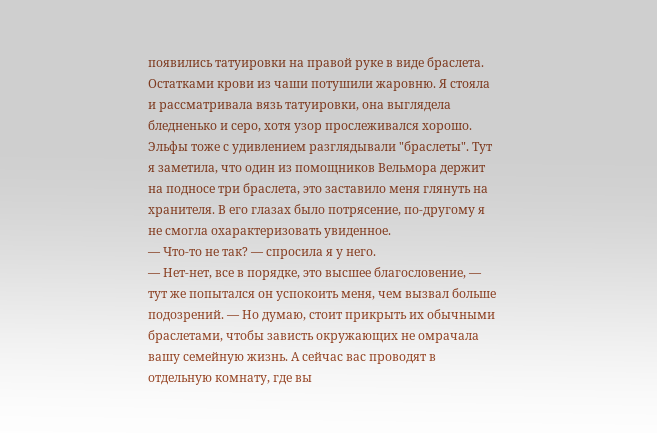появились татуировки на правой руке в виде браслета. Остатками крови из чаши потушили жаровню. Я стояла и рассматривала вязь татуировки, она выглядела бледненько и серо, хотя узор прослеживался хорошо. Эльфы тоже с удивлением разглядывали "браслеты". Тут я заметила, что один из помощников Вельмора держит на подносе три браслета, это заставило меня глянуть на хранителя. В его глазах было потрясение, по-другому я не смогла охарактеризовать увиденное.
— Что-то не так? — спросила я у него.
— Нет-нет, все в порядке, это высшее благословение, — тут же попытался он успокоить меня, чем вызвал больше подозрений. — Но думаю, стоит прикрыть их обычными браслетами, чтобы зависть окружающих не омрачала вашу семейную жизнь. А сейчас вас проводят в отдельную комнату, где вы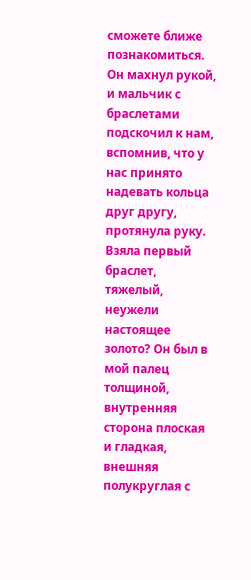сможете ближе познакомиться.
Он махнул рукой, и мальчик с браслетами подскочил к нам, вспомнив, что у нас принято надевать кольца друг другу, протянула руку. Взяла первый браслет, тяжелый, неужели настоящее золото? Он был в мой палец толщиной, внутренняя сторона плоская и гладкая, внешняя полукруглая с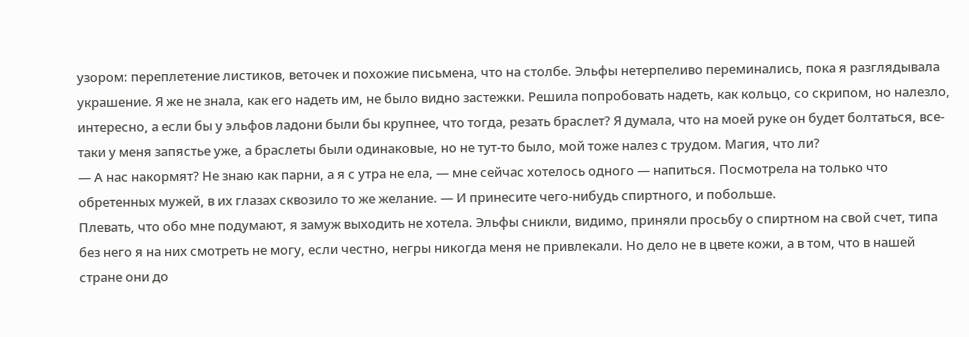узором: переплетение листиков, веточек и похожие письмена, что на столбе. Эльфы нетерпеливо переминались, пока я разглядывала украшение. Я же не знала, как его надеть им, не было видно застежки. Решила попробовать надеть, как кольцо, со скрипом, но налезло, интересно, а если бы у эльфов ладони были бы крупнее, что тогда, резать браслет? Я думала, что на моей руке он будет болтаться, все-таки у меня запястье уже, а браслеты были одинаковые, но не тут-то было, мой тоже налез с трудом. Магия, что ли?
— А нас накормят? Не знаю как парни, а я с утра не ела, — мне сейчас хотелось одного — напиться. Посмотрела на только что обретенных мужей, в их глазах сквозило то же желание. — И принесите чего-нибудь спиртного, и побольше.
Плевать, что обо мне подумают, я замуж выходить не хотела. Эльфы сникли, видимо, приняли просьбу о спиртном на свой счет, типа без него я на них смотреть не могу, если честно, негры никогда меня не привлекали. Но дело не в цвете кожи, а в том, что в нашей стране они до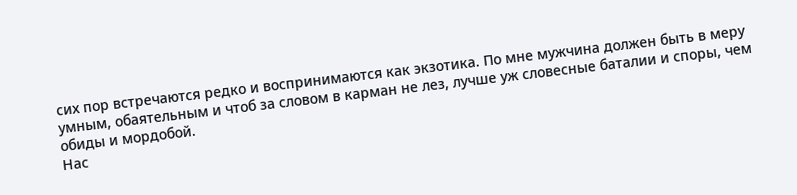сих пор встречаются редко и воспринимаются как экзотика. По мне мужчина должен быть в меру умным, обаятельным и чтоб за словом в карман не лез, лучше уж словесные баталии и споры, чем обиды и мордобой.
Нас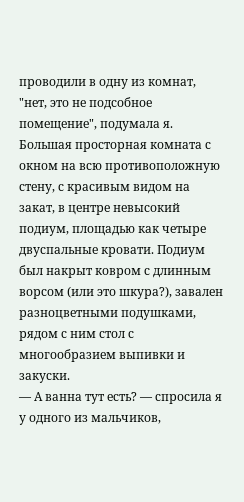проводили в одну из комнат, "нет, это не подсобное помещение", подумала я. Большая просторная комната с окном на всю противоположную стену, с красивым видом на закат, в центре невысокий подиум, площадью как четыре двуспальные кровати. Подиум был накрыт ковром с длинным ворсом (или это шкура?), завален разноцветными подушками, рядом с ним стол с многообразием выпивки и закуски.
— А ванна тут есть? — спросила я у одного из мальчиков,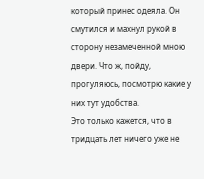который принес одеяла. Он смутился и махнул рукой в сторону незамеченной мною двери. Что ж, пойду, прогуляюсь, посмотрю какие у них тут удобства.
Это только кажется, что в тридцать лет ничего уже не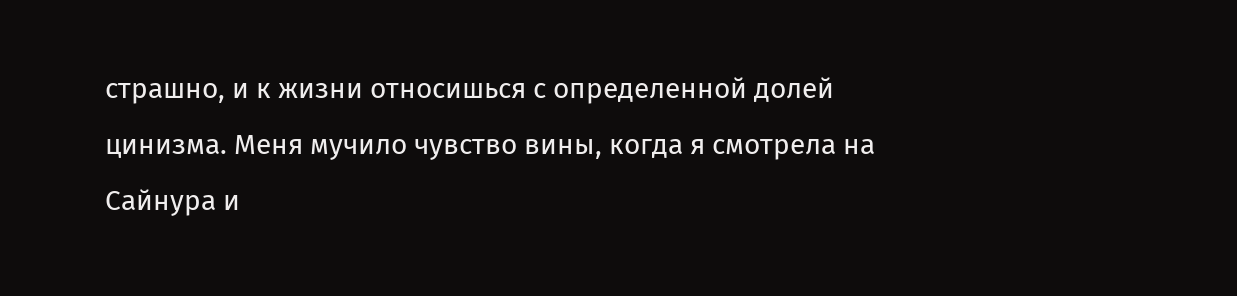страшно, и к жизни относишься с определенной долей цинизма. Меня мучило чувство вины, когда я смотрела на Сайнура и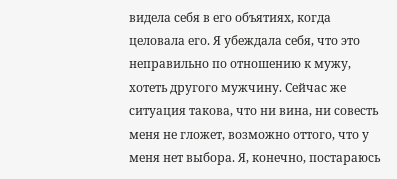видела себя в его объятиях, когда целовала его. Я убеждала себя, что это неправильно по отношению к мужу, хотеть другого мужчину. Сейчас же ситуация такова, что ни вина, ни совесть меня не гложет, возможно оттого, что у меня нет выбора. Я, конечно, постараюсь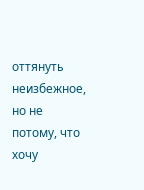оттянуть неизбежное, но не потому, что хочу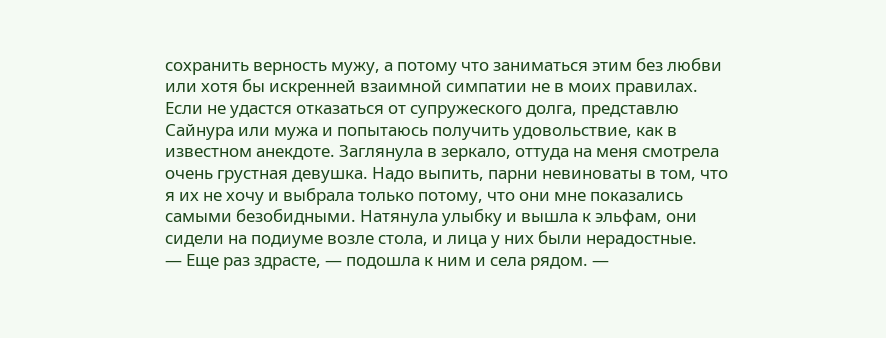сохранить верность мужу, а потому что заниматься этим без любви или хотя бы искренней взаимной симпатии не в моих правилах. Если не удастся отказаться от супружеского долга, представлю Сайнура или мужа и попытаюсь получить удовольствие, как в известном анекдоте. Заглянула в зеркало, оттуда на меня смотрела очень грустная девушка. Надо выпить, парни невиноваты в том, что я их не хочу и выбрала только потому, что они мне показались самыми безобидными. Натянула улыбку и вышла к эльфам, они сидели на подиуме возле стола, и лица у них были нерадостные.
— Еще раз здрасте, — подошла к ним и села рядом. —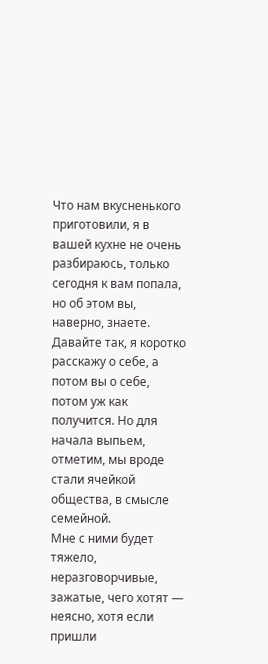Что нам вкусненького приготовили, я в вашей кухне не очень разбираюсь, только сегодня к вам попала, но об этом вы, наверно, знаете. Давайте так, я коротко расскажу о себе, а потом вы о себе, потом уж как получится. Но для начала выпьем, отметим, мы вроде стали ячейкой общества, в смысле семейной.
Мне с ними будет тяжело, неразговорчивые, зажатые, чего хотят — неясно, хотя если пришли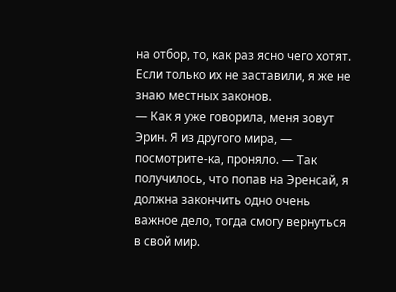на отбор, то, как раз ясно чего хотят. Если только их не заставили, я же не знаю местных законов.
— Как я уже говорила, меня зовут Эрин. Я из другого мира, — посмотрите-ка, проняло. — Так получилось, что попав на Эренсай, я должна закончить одно очень важное дело, тогда смогу вернуться в свой мир.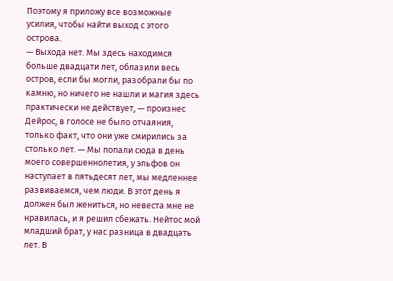Поэтому я приложу все возможные усилия, чтобы найти выход с этого острова.
— Выхода нет. Мы здесь находимся больше двадцати лет, облазили весь остров, если бы могли, разобрали бы по камню, но ничего не нашли и магия здесь практически не действует, — произнес Дейрос, в голосе не было отчаяния, только факт, что они уже смирились за столько лет. — Мы попали сюда в день моего совершеннолетия, у эльфов он наступает в пятьдесят лет, мы медленнее развиваемся, чем люди. В этот день я должен был жениться, но невеста мне не нравилась, и я решил сбежать. Нейтос мой младший брат, у нас разница в двадцать лет. В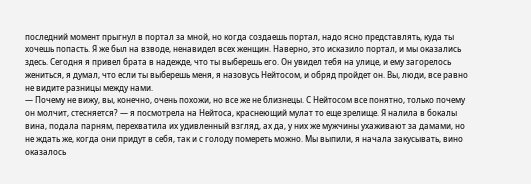последний момент прыгнул в портал за мной, но когда создаешь портал, надо ясно представлять, куда ты хочешь попасть. Я же был на взводе, ненавидел всех женщин. Наверно, это исказило портал, и мы оказались здесь. Сегодня я привел брата в надежде, что ты выберешь его. Он увидел тебя на улице, и ему загорелось жениться, я думал, что если ты выберешь меня, я назовусь Нейтосом, и обряд пройдет он. Вы, люди, все равно не видите разницы между нами.
— Почему не вижу, вы, конечно, очень похожи, но все же не близнецы. С Нейтосом все понятно, только почему он молчит, стесняется? — я посмотрела на Нейтоса, краснеющий мулат то еще зрелище. Я налила в бокалы вина, подала парням, перехватила их удивленный взгляд, ах да, у них же мужчины ухаживают за дамами, но не ждать же, когда они придут в себя, так и с голоду помереть можно. Мы выпили, я начала закусывать, вино оказалось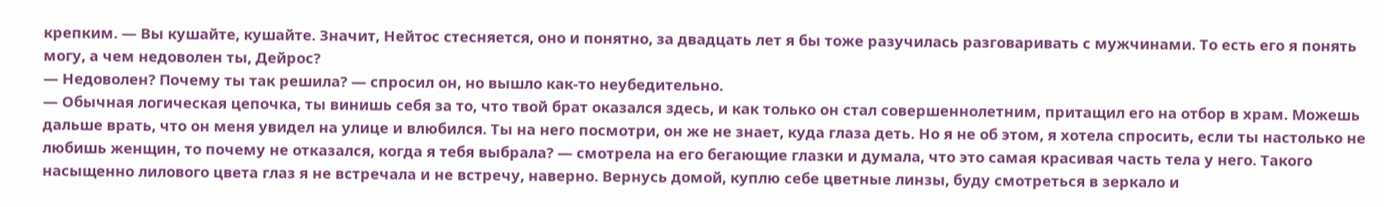крепким. — Вы кушайте, кушайте. Значит, Нейтос стесняется, оно и понятно, за двадцать лет я бы тоже разучилась разговаривать с мужчинами. То есть его я понять могу, а чем недоволен ты, Дейрос?
— Недоволен? Почему ты так решила? — спросил он, но вышло как-то неубедительно.
— Обычная логическая цепочка, ты винишь себя за то, что твой брат оказался здесь, и как только он стал совершеннолетним, притащил его на отбор в храм. Можешь дальше врать, что он меня увидел на улице и влюбился. Ты на него посмотри, он же не знает, куда глаза деть. Но я не об этом, я хотела спросить, если ты настолько не любишь женщин, то почему не отказался, когда я тебя выбрала? — смотрела на его бегающие глазки и думала, что это самая красивая часть тела у него. Такого насыщенно лилового цвета глаз я не встречала и не встречу, наверно. Вернусь домой, куплю себе цветные линзы, буду смотреться в зеркало и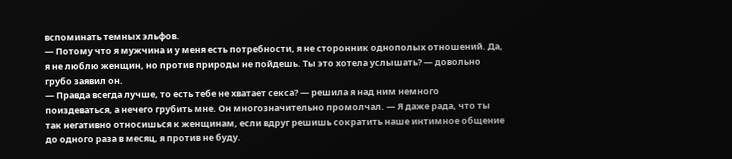вспоминать темных эльфов.
— Потому что я мужчина и у меня есть потребности, я не сторонник однополых отношений. Да, я не люблю женщин, но против природы не пойдешь. Ты это хотела услышать? — довольно грубо заявил он.
— Правда всегда лучше, то есть тебе не хватает секса? — решила я над ним немного поиздеваться, а нечего грубить мне. Он многозначительно промолчал. — Я даже рада, что ты так негативно относишься к женщинам, если вдруг решишь сократить наше интимное общение до одного раза в месяц, я против не буду.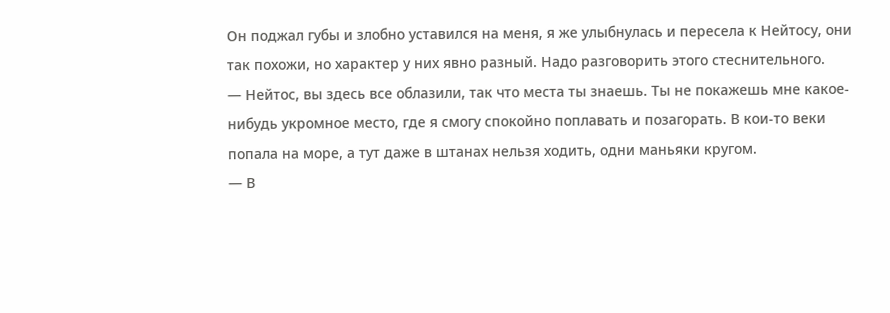Он поджал губы и злобно уставился на меня, я же улыбнулась и пересела к Нейтосу, они так похожи, но характер у них явно разный. Надо разговорить этого стеснительного.
— Нейтос, вы здесь все облазили, так что места ты знаешь. Ты не покажешь мне какое-нибудь укромное место, где я смогу спокойно поплавать и позагорать. В кои-то веки попала на море, а тут даже в штанах нельзя ходить, одни маньяки кругом.
— В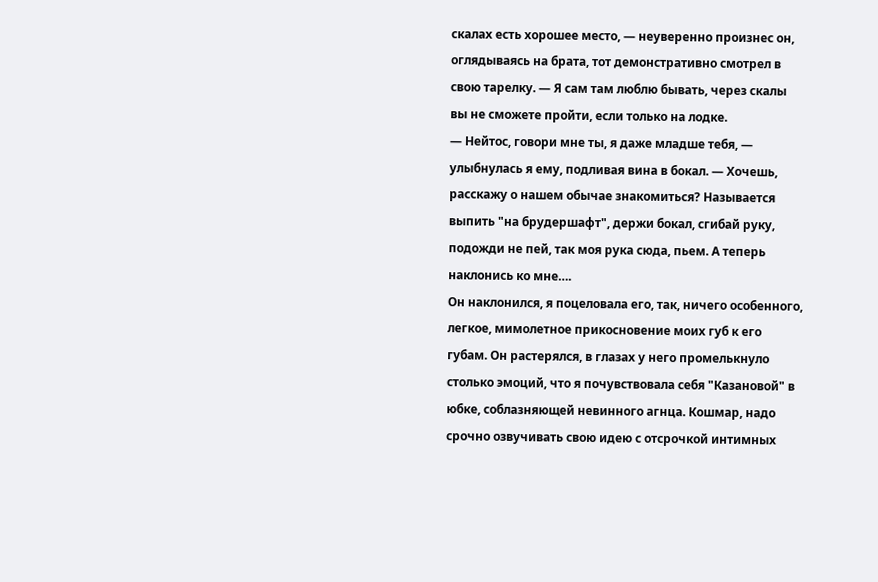скалах есть хорошее место, — неуверенно произнес он, оглядываясь на брата, тот демонстративно смотрел в свою тарелку. — Я сам там люблю бывать, через скалы вы не сможете пройти, если только на лодке.
— Нейтос, говори мне ты, я даже младше тебя, — улыбнулась я ему, подливая вина в бокал. — Хочешь, расскажу о нашем обычае знакомиться? Называется выпить "на брудершафт", держи бокал, сгибай руку, подожди не пей, так моя рука сюда, пьем. А теперь наклонись ко мне….
Он наклонился, я поцеловала его, так, ничего особенного, легкое, мимолетное прикосновение моих губ к его губам. Он растерялся, в глазах у него промелькнуло столько эмоций, что я почувствовала себя "Казановой" в юбке, соблазняющей невинного агнца. Кошмар, надо срочно озвучивать свою идею с отсрочкой интимных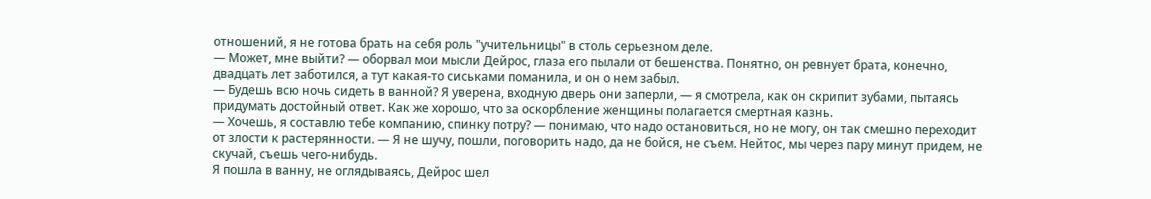отношений, я не готова брать на себя роль "учительницы" в столь серьезном деле.
— Может, мне выйти? — оборвал мои мысли Дейрос, глаза его пылали от бешенства. Понятно, он ревнует брата, конечно, двадцать лет заботился, а тут какая-то сиськами поманила, и он о нем забыл.
— Будешь всю ночь сидеть в ванной? Я уверена, входную дверь они заперли, — я смотрела, как он скрипит зубами, пытаясь придумать достойный ответ. Как же хорошо, что за оскорбление женщины полагается смертная казнь.
— Хочешь, я составлю тебе компанию, спинку потру? — понимаю, что надо остановиться, но не могу, он так смешно переходит от злости к растерянности. — Я не шучу, пошли, поговорить надо, да не бойся, не съем. Нейтос, мы через пару минут придем, не скучай, съешь чего-нибудь.
Я пошла в ванну, не оглядываясь, Дейрос шел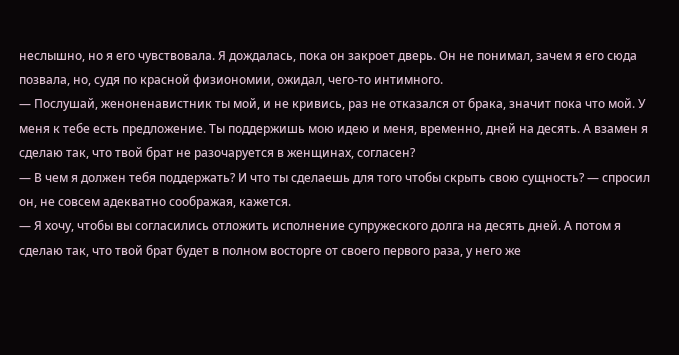неслышно, но я его чувствовала. Я дождалась, пока он закроет дверь. Он не понимал, зачем я его сюда позвала, но, судя по красной физиономии, ожидал, чего-то интимного.
— Послушай, женоненавистник ты мой, и не кривись, раз не отказался от брака, значит пока что мой. У меня к тебе есть предложение. Ты поддержишь мою идею и меня, временно, дней на десять. А взамен я сделаю так, что твой брат не разочаруется в женщинах, согласен?
— В чем я должен тебя поддержать? И что ты сделаешь для того чтобы скрыть свою сущность? — спросил он, не совсем адекватно соображая, кажется.
— Я хочу, чтобы вы согласились отложить исполнение супружеского долга на десять дней. А потом я сделаю так, что твой брат будет в полном восторге от своего первого раза, у него же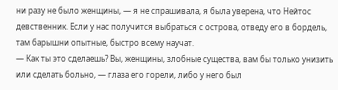ни разу не было женщины, — я не спрашивала, я была уверена, что Нейтос девственник. Если у нас получится выбраться с острова, отведу его в бордель, там барышни опытные, быстро всему научат.
— Как ты это сделаешь? Вы, женщины, злобные существа, вам бы только унизить или сделать больно, — глаза его горели, либо у него был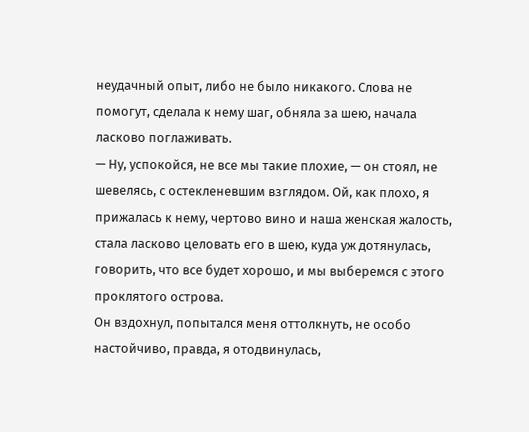неудачный опыт, либо не было никакого. Слова не помогут, сделала к нему шаг, обняла за шею, начала ласково поглаживать.
— Ну, успокойся, не все мы такие плохие, — он стоял, не шевелясь, с остекленевшим взглядом. Ой, как плохо, я прижалась к нему, чертово вино и наша женская жалость, стала ласково целовать его в шею, куда уж дотянулась, говорить, что все будет хорошо, и мы выберемся с этого проклятого острова.
Он вздохнул, попытался меня оттолкнуть, не особо настойчиво, правда, я отодвинулась,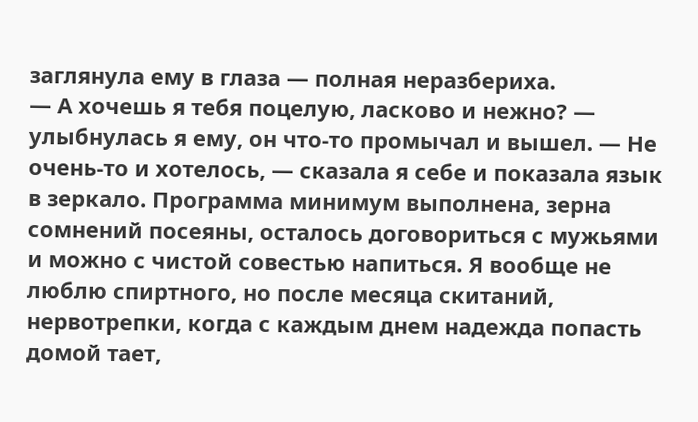заглянула ему в глаза — полная неразбериха.
— А хочешь я тебя поцелую, ласково и нежно? — улыбнулась я ему, он что-то промычал и вышел. — Не очень-то и хотелось, — сказала я себе и показала язык в зеркало. Программа минимум выполнена, зерна сомнений посеяны, осталось договориться с мужьями и можно с чистой совестью напиться. Я вообще не люблю спиртного, но после месяца скитаний, нервотрепки, когда с каждым днем надежда попасть домой тает,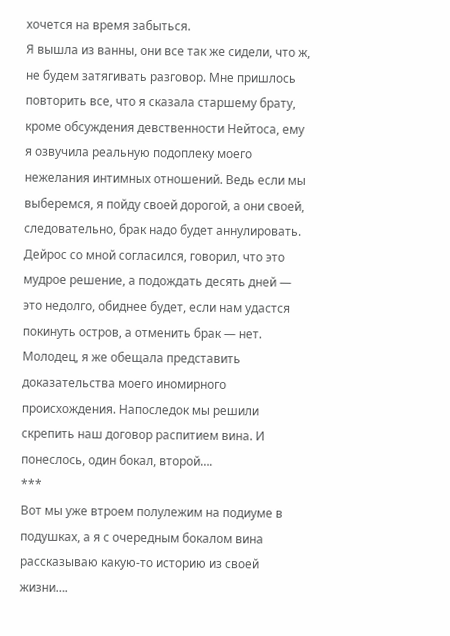хочется на время забыться.
Я вышла из ванны, они все так же сидели, что ж, не будем затягивать разговор. Мне пришлось повторить все, что я сказала старшему брату, кроме обсуждения девственности Нейтоса, ему я озвучила реальную подоплеку моего нежелания интимных отношений. Ведь если мы выберемся, я пойду своей дорогой, а они своей, следовательно, брак надо будет аннулировать. Дейрос со мной согласился, говорил, что это мудрое решение, а подождать десять дней — это недолго, обиднее будет, если нам удастся покинуть остров, а отменить брак — нет. Молодец, я же обещала представить доказательства моего иномирного происхождения. Напоследок мы решили скрепить наш договор распитием вина. И понеслось, один бокал, второй….
***
Вот мы уже втроем полулежим на подиуме в подушках, а я с очередным бокалом вина рассказываю какую-то историю из своей жизни….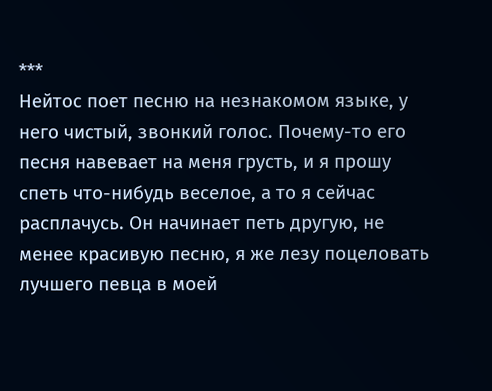***
Нейтос поет песню на незнакомом языке, у него чистый, звонкий голос. Почему-то его песня навевает на меня грусть, и я прошу спеть что-нибудь веселое, а то я сейчас расплачусь. Он начинает петь другую, не менее красивую песню, я же лезу поцеловать лучшего певца в моей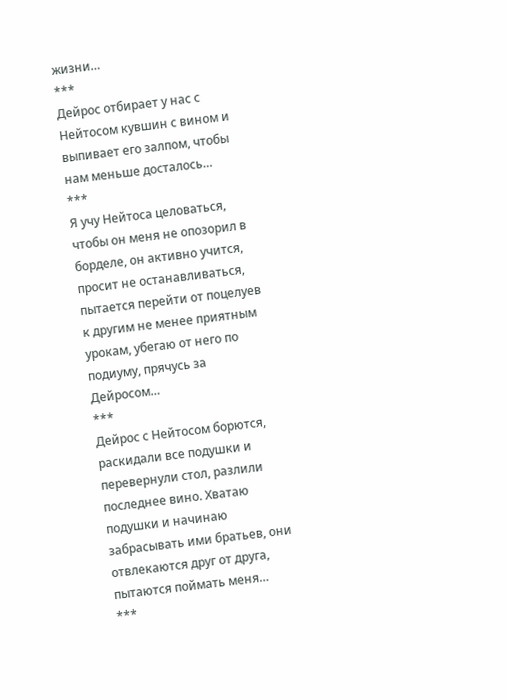жизни…
***
Дейрос отбирает у нас с Нейтосом кувшин с вином и выпивает его залпом, чтобы нам меньше досталось…
***
Я учу Нейтоса целоваться, чтобы он меня не опозорил в борделе, он активно учится, просит не останавливаться, пытается перейти от поцелуев к другим не менее приятным урокам, убегаю от него по подиуму, прячусь за Дейросом…
***
Дейрос с Нейтосом борются, раскидали все подушки и перевернули стол, разлили последнее вино. Хватаю подушки и начинаю забрасывать ими братьев, они отвлекаются друг от друга, пытаются поймать меня…
***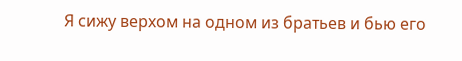Я сижу верхом на одном из братьев и бью его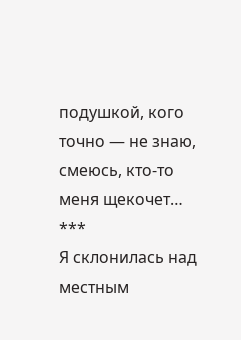подушкой, кого точно — не знаю, смеюсь, кто-то меня щекочет…
***
Я склонилась над местным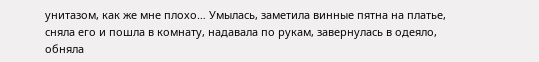унитазом, как же мне плохо… Умылась, заметила винные пятна на платье, сняла его и пошла в комнату, надавала по рукам, завернулась в одеяло, обняла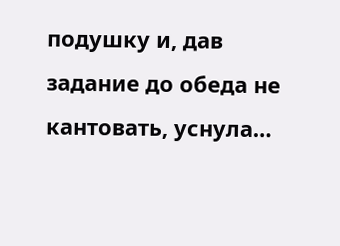подушку и, дав задание до обеда не кантовать, уснула…